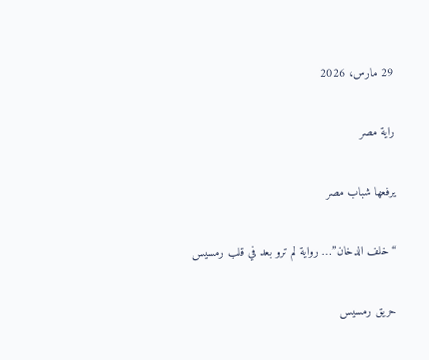29 مارس، 2026

راية مصر

يرفعها شباب مصر

“خلف الدخان”… رواية لم ترو بعد في قلب رمسيس

حريق رمسيس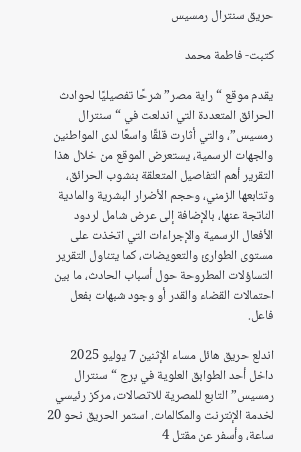حريق سنترال رمسيس

كتبت- فاطمة محمد

يقدم موقع “راية مصر” شرحًا تفصيليًا لحوادث الحرائق المتعددة التي اندلعت في “سنترال رمسيس”، والتي أثارت قلقًا واسعًا لدى المواطنين والجهات الرسمية، يستعرض الموقع من خلال هذا التقرير أهم التفاصيل المتعلقة بنشوب الحرائق، وتتابعها الزمني، وحجم الأضرار البشرية والمادية الناتجة عنها، بالإضافة إلى عرض شامل لردود الأفعال الرسمية والإجراءات التي اتخذت على مستوى الطوارئ والتعويضات، كما يتناول التقرير التساؤلات المطروحة حول أسباب الحادث، ما بين احتمالات القضاء والقدر أو وجود شبهات بفعل فاعل.

اندلع حريق هائل مساء الإثنين 7 يوليو 2025 داخل أحد الطوابق العلوية في برج “سنترال رمسيس” التابع للمصرية للاتصالات، مركز رئيسي لخدمة الإنترنت والمكالمات. استمر الحريق نحو 20 ساعة، وأسفر عن مقتل 4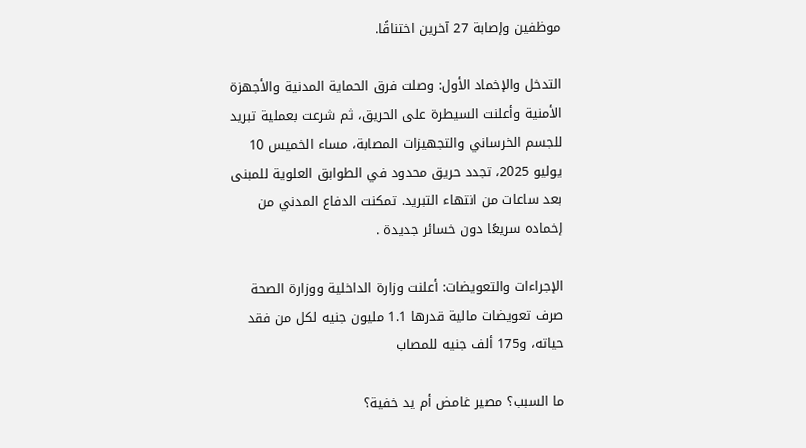موظفين وإصابة 27 آخرين اختناقًا.

التدخل والإخماد الأول: وصلت فرق الحماية المدنية والأجهزة الأمنية وأعلنت السيطرة على الحريق، ثم شرعت بعملية تبريد للجسم الخرساني والتجهيزات المصابة، مساء الخميس 10 يوليو 2025، تجدد حريق محدود في الطوابق العلوية للمبنى بعد ساعات من انتهاء التبريد. تمكنت الدفاع المدني من إخماده سريعًا دون خسائر جديدة .

الإجراءات والتعويضات: أعلنت وزارة الداخلية ووزارة الصحة صرف تعويضات مالية قدرها 1.1 مليون جنيه لكل من فقد حياته، و175 ألف جنيه للمصاب

ما السبب؟ مصير غامض أم يد خفية؟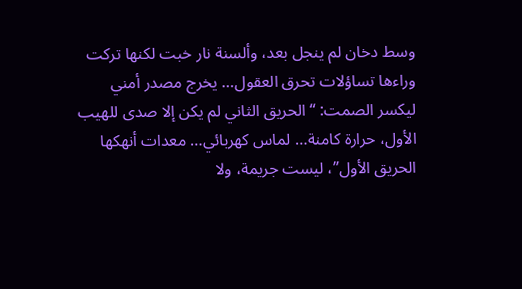وسط دخان لم ينجل بعد، وألسنة نار خبت لكنها تركت وراءها تساؤلات تحرق العقول… يخرج مصدر أمني ليكسر الصمت: “الحريق الثاني لم يكن إلا صدى للهيب الأول، حرارة كامنة… لماس كهربائي… معدات أنهكها الحريق الأول”، ليست جريمة، ولا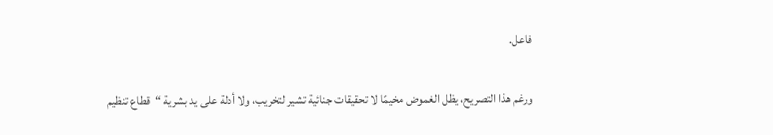فاعل.

ورغم هذا التصريح، يظل الغموض مخيمًا لا تحقيقات جنائية تشير لتخريب، ولا أدلة على يد بشرية “قطاع تنظيم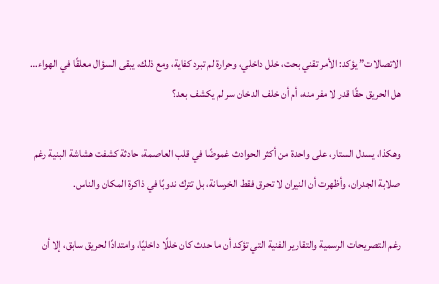الاتصالات” يؤكد: الأمر تقني بحت، خلل داخلي، وحرارة لم تبرد كفاية، ومع ذلك، يبقى السؤال معلقًا في الهواء… هل الحريق حقًا قدر لا مفر منه، أم أن خلف الدخان سر لم يكشف بعد؟

وهكذا، يسدل الستار، على واحدة من أكثر الحوادث غموضًا في قلب العاصمة، حادثة كشفت هشاشة البنية رغم صلابة الجدران، وأظهرت أن النيران لا تحرق فقط الخرسانة، بل تترك ندوبًا في ذاكرة المكان والناس.

رغم التصريحات الرسمية والتقارير الفنية التي تؤكد أن ما حدث كان خللًا داخليًا، وامتدادًا لحريق سابق، إلا أن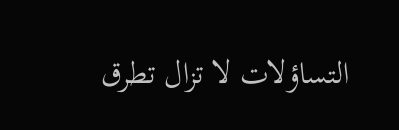التساؤلات لا تزال تطرق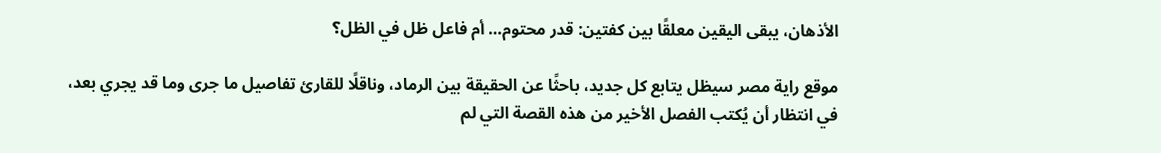الأذهان، يبقى اليقين معلقًا بين كفتين: قدر محتوم… أم فاعل ظل في الظل؟

موقع راية مصر سيظل يتابع كل جديد، باحثًا عن الحقيقة بين الرماد، وناقلًا للقارئ تفاصيل ما جرى وما قد يجري بعد، في انتظار أن يُكتب الفصل الأخير من هذه القصة التي لم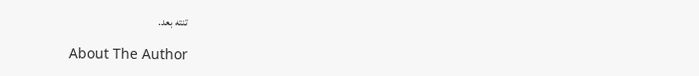تنته بعد.

About The Author